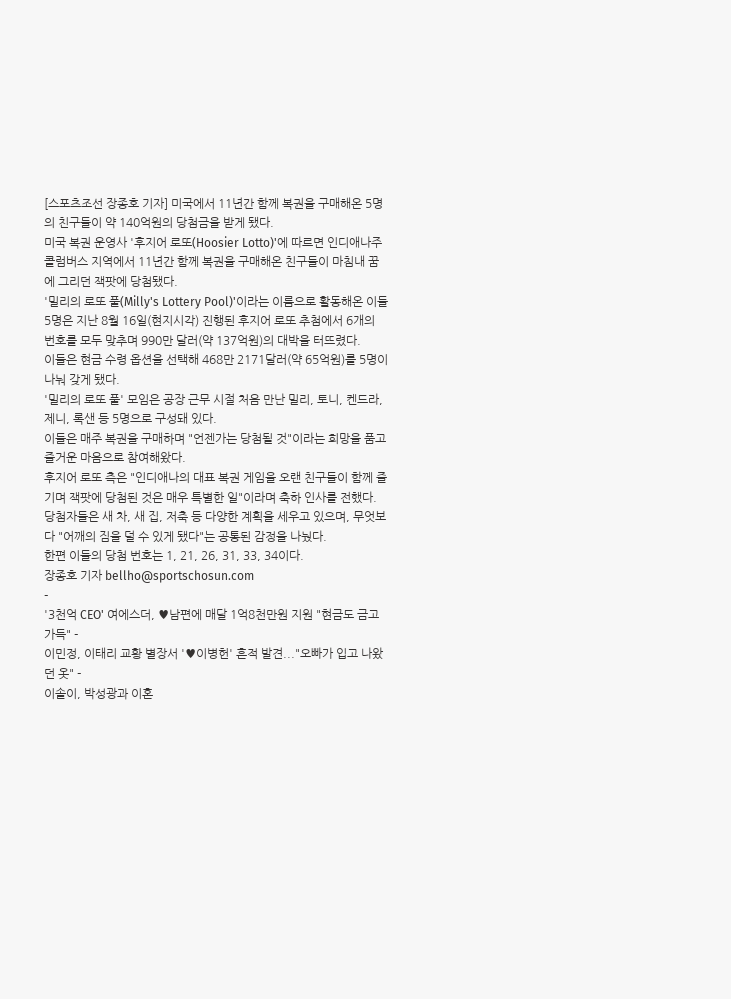[스포츠조선 장종호 기자] 미국에서 11년간 함께 복권을 구매해온 5명의 친구들이 약 140억원의 당첨금을 받게 됐다.
미국 복권 운영사 '후지어 로또(Hoosier Lotto)'에 따르면 인디애나주 콜럼버스 지역에서 11년간 함께 복권을 구매해온 친구들이 마침내 꿈에 그리던 잭팟에 당첨됐다.
'밀리의 로또 풀(Milly's Lottery Pool)'이라는 이름으로 활동해온 이들 5명은 지난 8월 16일(현지시각) 진행된 후지어 로또 추첨에서 6개의 번호를 모두 맞추며 990만 달러(약 137억원)의 대박을 터뜨렸다.
이들은 현금 수령 옵션을 선택해 468만 2171달러(약 65억원)를 5명이 나눠 갖게 됐다.
'밀리의 로또 풀' 모임은 공장 근무 시절 처음 만난 밀리, 토니, 켄드라, 제니, 록샌 등 5명으로 구성돼 있다.
이들은 매주 복권을 구매하며 "언젠가는 당첨될 것"이라는 희망을 품고 즐거운 마음으로 참여해왔다.
후지어 로또 측은 "인디애나의 대표 복권 게임을 오랜 친구들이 함께 즐기며 잭팟에 당첨된 것은 매우 특별한 일"이라며 축하 인사를 전했다.
당첨자들은 새 차, 새 집, 저축 등 다양한 계획을 세우고 있으며, 무엇보다 "어깨의 짐을 덜 수 있게 됐다"는 공통된 감정을 나눴다.
한편 이들의 당첨 번호는 1, 21, 26, 31, 33, 34이다.
장종호 기자 bellho@sportschosun.com
-
'3천억 CEO' 여에스더, ♥남편에 매달 1억8천만원 지원 "현금도 금고 가득" -
이민정, 이태리 교황 별장서 '♥이병헌' 흔적 발견..."오빠가 입고 나왔던 옷" -
이솔이, 박성광과 이혼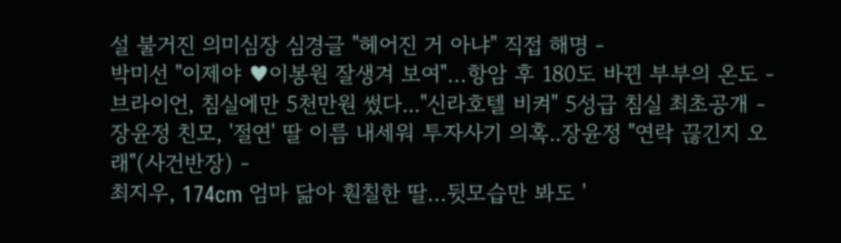설 불거진 의미심장 심경글 "헤어진 거 아냐" 직접 해명 -
박미선 "이제야 ♥이봉원 잘생겨 보여"…항암 후 180도 바뀐 부부의 온도 -
브라이언, 침실에만 5천만원 썼다..."신라호텔 비켜" 5성급 침실 최초공개 -
장윤정 친모, '절연' 딸 이름 내세워 투자사기 의혹..장윤정 "연락 끊긴지 오래"(사건반장) -
최지우, 174cm 엄마 닮아 훤칠한 딸…뒷모습만 봐도 '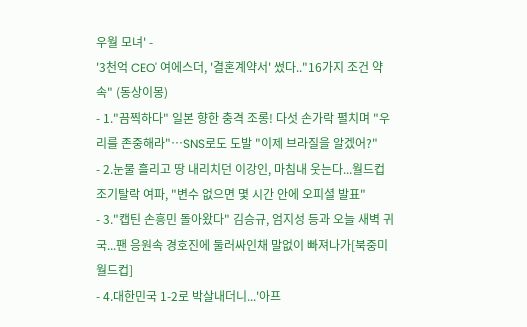우월 모녀' -
'3천억 CEO' 여에스더, '결혼계약서' 썼다.."16가지 조건 약속" (동상이몽)
- 1."끔찍하다" 일본 향한 충격 조롱! 다섯 손가락 펼치며 "우리를 존중해라"…SNS로도 도발 "이제 브라질을 알겠어?"
- 2.눈물 흘리고 땅 내리치던 이강인, 마침내 웃는다...월드컵 조기탈락 여파, "변수 없으면 몇 시간 안에 오피셜 발표"
- 3."캡틴 손흥민 돌아왔다" 김승규, 엄지성 등과 오늘 새벽 귀국...팬 응원속 경호진에 둘러싸인채 말없이 빠져나가[북중미월드컵]
- 4.대한민국 1-2로 박살내더니...'아프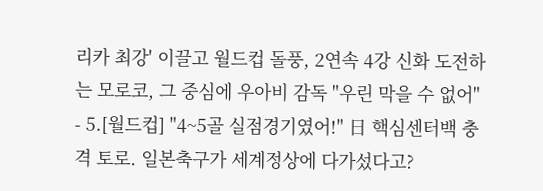리카 최강' 이끌고 월드컵 돌풍, 2연속 4강 신화 도전하는 모로코, 그 중심에 우아비 감독 "우린 막을 수 없어"
- 5.[월드컵] "4~5골 실점경기였어!" 日 핵심센터백 충격 토로. 일본축구가 세계정상에 다가섰다고?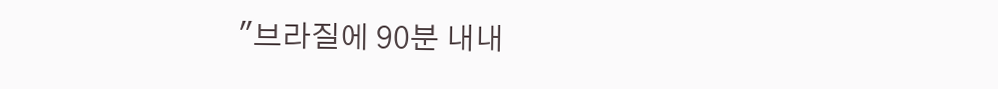"브라질에 90분 내내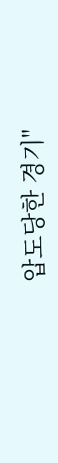압도당한 경기"